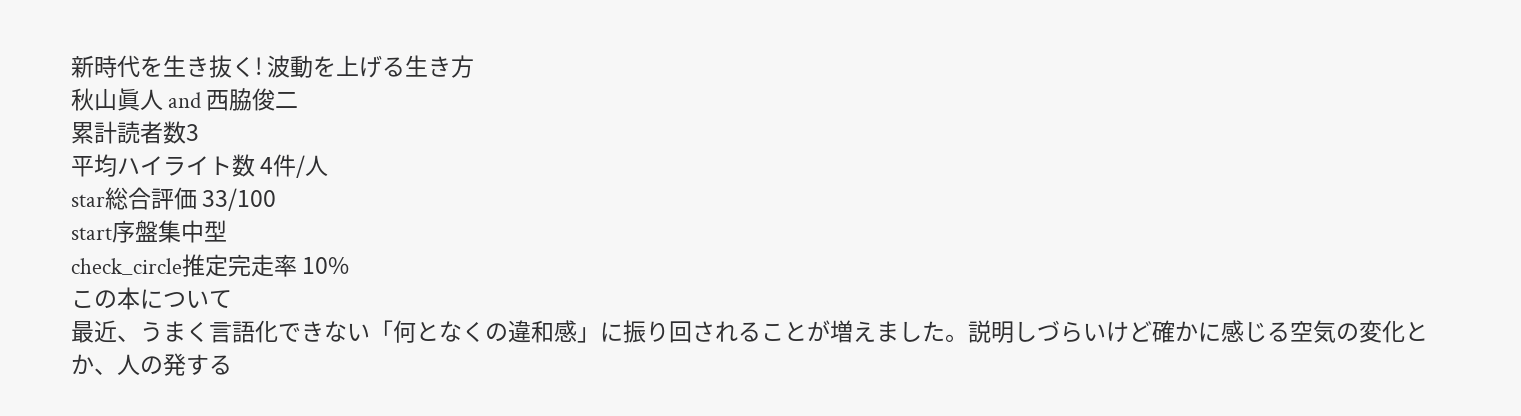新時代を生き抜く! 波動を上げる生き方
秋山眞人 and 西脇俊二
累計読者数3
平均ハイライト数 4件/人
star総合評価 33/100
start序盤集中型
check_circle推定完走率 10%
この本について
最近、うまく言語化できない「何となくの違和感」に振り回されることが増えました。説明しづらいけど確かに感じる空気の変化とか、人の発する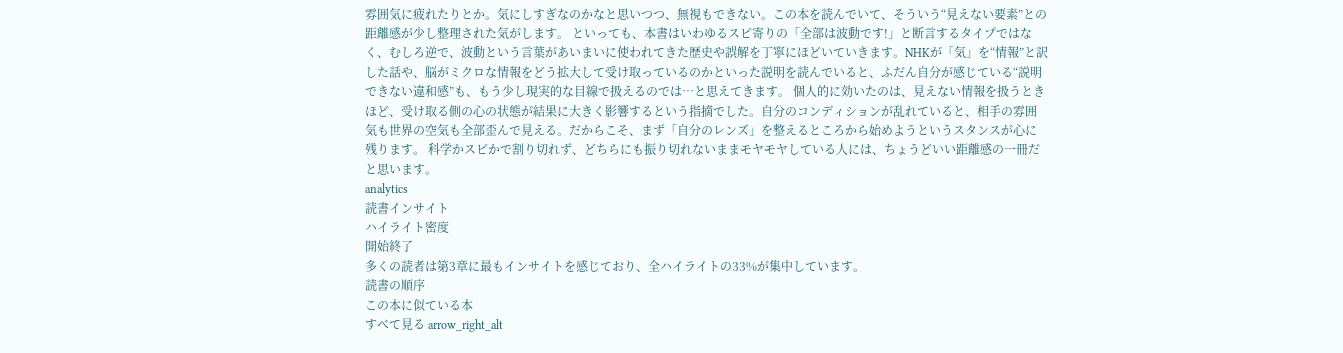雰囲気に疲れたりとか。気にしすぎなのかなと思いつつ、無視もできない。この本を読んでいて、そういう“見えない要素”との距離感が少し整理された気がします。 といっても、本書はいわゆるスピ寄りの「全部は波動です!」と断言するタイプではなく、むしろ逆で、波動という言葉があいまいに使われてきた歴史や誤解を丁寧にほどいていきます。NHKが「気」を“情報”と訳した話や、脳がミクロな情報をどう拡大して受け取っているのかといった説明を読んでいると、ふだん自分が感じている“説明できない違和感”も、もう少し現実的な目線で扱えるのでは…と思えてきます。 個人的に効いたのは、見えない情報を扱うときほど、受け取る側の心の状態が結果に大きく影響するという指摘でした。自分のコンディションが乱れていると、相手の雰囲気も世界の空気も全部歪んで見える。だからこそ、まず「自分のレンズ」を整えるところから始めようというスタンスが心に残ります。 科学かスピかで割り切れず、どちらにも振り切れないままモヤモヤしている人には、ちょうどいい距離感の一冊だと思います。
analytics
読書インサイト
ハイライト密度
開始終了
多くの読者は第3章に最もインサイトを感じており、全ハイライトの33%が集中しています。
読書の順序
この本に似ている本
すべて見る arrow_right_alt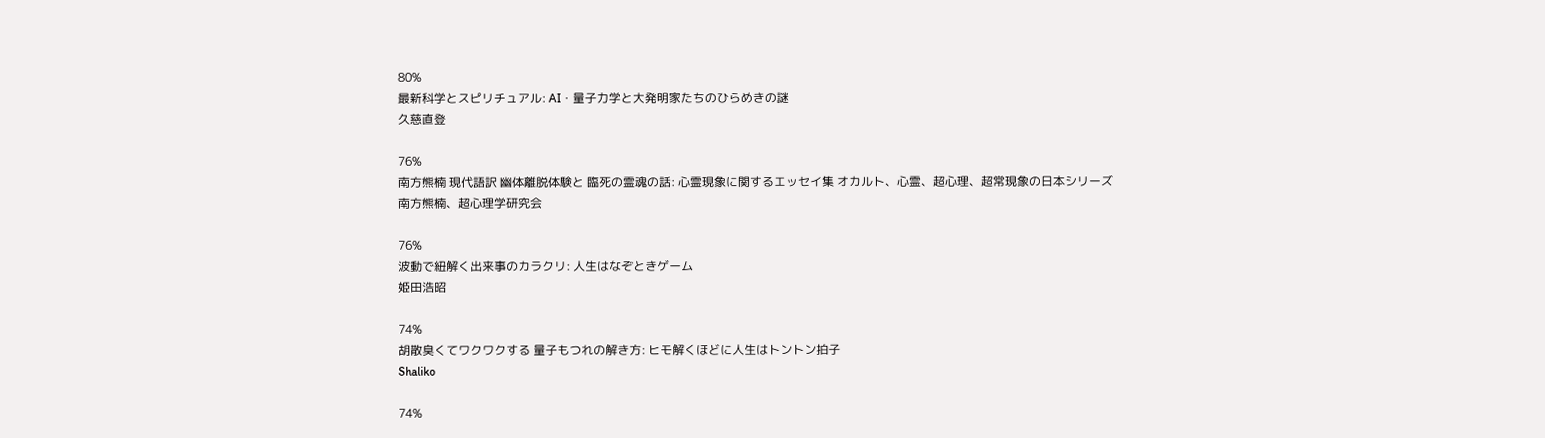80%
最新科学とスピリチュアル: AI・量子力学と大発明家たちのひらめきの謎
久慈直登

76%
南方熊楠 現代語訳 幽体離脱体験と 臨死の霊魂の話: 心霊現象に関するエッセイ集 オカルト、心霊、超心理、超常現象の日本シリーズ
南方熊楠、超心理学研究会

76%
波動で紐解く出来事のカラクリ: 人生はなぞときゲーム
姫田浩昭

74%
胡散臭くてワクワクする 量子もつれの解き方: ヒモ解くほどに人生はトントン拍子
Shaliko

74%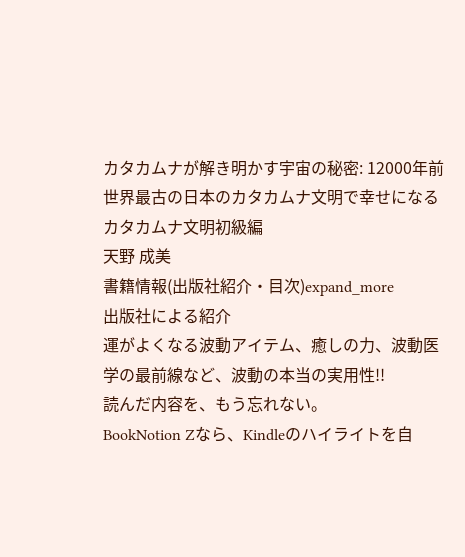カタカムナが解き明かす宇宙の秘密: 12000年前 世界最古の日本のカタカムナ文明で幸せになる カタカムナ文明初級編
天野 成美
書籍情報(出版社紹介・目次)expand_more
出版社による紹介
運がよくなる波動アイテム、癒しの力、波動医学の最前線など、波動の本当の実用性!!
読んだ内容を、もう忘れない。
BookNotion Zなら、Kindleのハイライトを自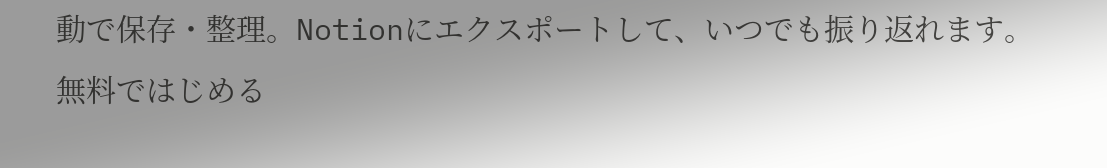動で保存・整理。Notionにエクスポートして、いつでも振り返れます。
無料ではじめる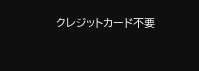クレジットカード不要